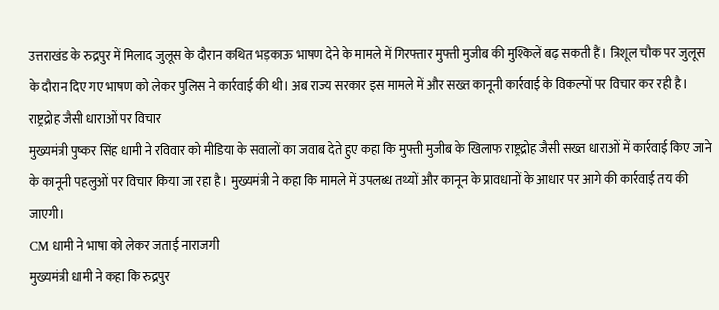उत्तराखंड के रुद्रपुर में मिलाद जुलूस के दौरान कथित भड़काऊ भाषण देने के मामले में गिरफ्तार मुफ्ती मुजीब की मुश्किलें बढ़ सकती हैं। त्रिशूल चौक पर जुलूस के दौरान दिए गए भाषण को लेकर पुलिस ने कार्रवाई की थी। अब राज्य सरकार इस मामले में और सख्त कानूनी कार्रवाई के विकल्पों पर विचार कर रही है।
राष्ट्रद्रोह जैसी धाराओं पर विचार
मुख्यमंत्री पुष्कर सिंह धामी ने रविवार को मीडिया के सवालों का जवाब देते हुए कहा कि मुफ्ती मुजीब के खिलाफ राष्ट्रद्रोह जैसी सख्त धाराओं में कार्रवाई किए जाने के कानूनी पहलुओं पर विचार किया जा रहा है। मुख्यमंत्री ने कहा कि मामले में उपलब्ध तथ्यों और कानून के प्रावधानों के आधार पर आगे की कार्रवाई तय की जाएगी।
CM धामी ने भाषा को लेकर जताई नाराजगी
मुख्यमंत्री धामी ने कहा कि रुद्रपुर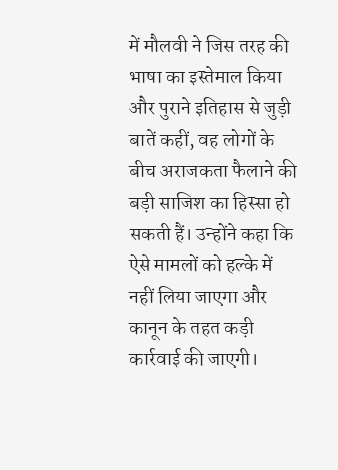में मौलवी ने जिस तरह की भाषा का इस्तेमाल किया और पुराने इतिहास से जुड़ी बातें कहीं, वह लोगों के बीच अराजकता फैलाने की बड़ी साजिश का हिस्सा हो सकती हैं। उन्होंने कहा कि ऐसे मामलों को हल्के में नहीं लिया जाएगा और कानून के तहत कड़ी कार्रवाई की जाएगी।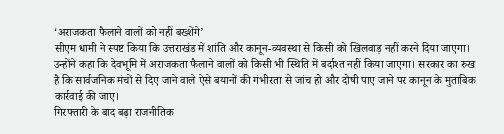‘अराजकता फैलाने वालों को नहीं बख्शेंगे’
सीएम धामी ने स्पष्ट किया कि उत्तराखंड में शांति और कानून-व्यवस्था से किसी को खिलवाड़ नहीं करने दिया जाएगा। उन्होंने कहा कि देवभूमि में अराजकता फैलाने वालों को किसी भी स्थिति में बर्दाश्त नहीं किया जाएगा। सरकार का रुख है कि सार्वजनिक मंचों से दिए जाने वाले ऐसे बयानों की गंभीरता से जांच हो और दोषी पाए जाने पर कानून के मुताबिक कार्रवाई की जाए।
गिरफ्तारी के बाद बढ़ा राजनीतिक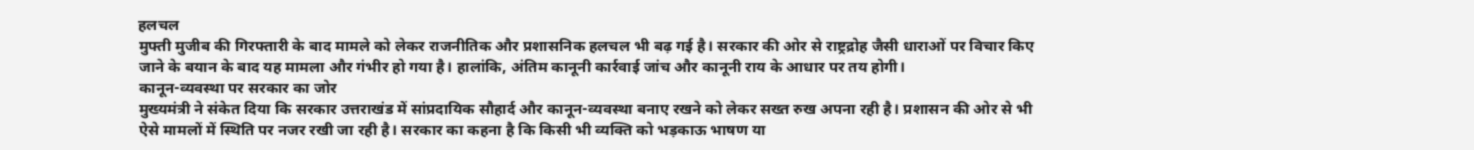हलचल
मुफ्ती मुजीब की गिरफ्तारी के बाद मामले को लेकर राजनीतिक और प्रशासनिक हलचल भी बढ़ गई है। सरकार की ओर से राष्ट्रद्रोह जैसी धाराओं पर विचार किए जाने के बयान के बाद यह मामला और गंभीर हो गया है। हालांकि, अंतिम कानूनी कार्रवाई जांच और कानूनी राय के आधार पर तय होगी।
कानून-व्यवस्था पर सरकार का जोर
मुख्यमंत्री ने संकेत दिया कि सरकार उत्तराखंड में सांप्रदायिक सौहार्द और कानून-व्यवस्था बनाए रखने को लेकर सख्त रुख अपना रही है। प्रशासन की ओर से भी ऐसे मामलों में स्थिति पर नजर रखी जा रही है। सरकार का कहना है कि किसी भी व्यक्ति को भड़काऊ भाषण या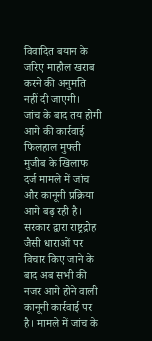विवादित बयान के जरिए माहौल खराब करने की अनुमति नहीं दी जाएगी।
जांच के बाद तय होगी आगे की कार्रवाई
फिलहाल मुफ्ती मुजीब के खिलाफ दर्ज मामले में जांच और कानूनी प्रक्रिया आगे बढ़ रही है। सरकार द्वारा राष्ट्रद्रोह जैसी धाराओं पर विचार किए जाने के बाद अब सभी की नजर आगे होने वाली कानूनी कार्रवाई पर है। मामले में जांच के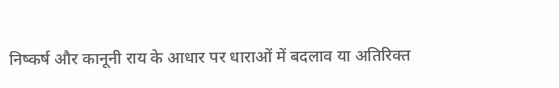निष्कर्ष और कानूनी राय के आधार पर धाराओं में बदलाव या अतिरिक्त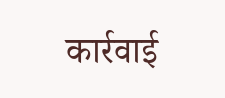कार्रवाई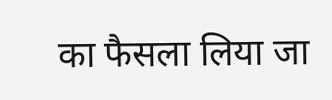का फैसला लिया जा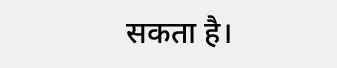सकता है।